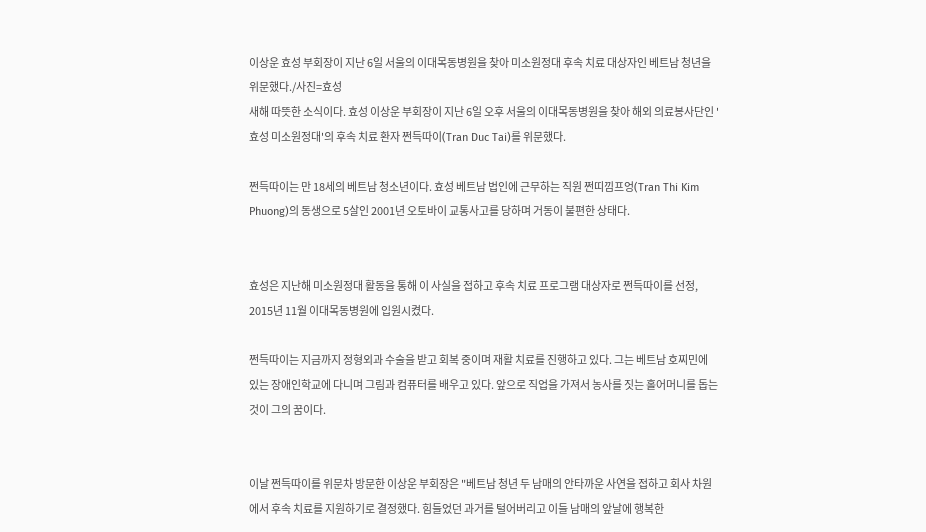이상운 효성 부회장이 지난 6일 서울의 이대목동병원을 찾아 미소원정대 후속 치료 대상자인 베트남 청년을 위문했다./사진=효성
새해 따뜻한 소식이다. 효성 이상운 부회장이 지난 6일 오후 서울의 이대목동병원을 찾아 해외 의료봉사단인 '효성 미소원정대'의 후속 치료 환자 쩐득따이(Tran Duc Tai)를 위문했다.

쩐득따이는 만 18세의 베트남 청소년이다. 효성 베트남 법인에 근무하는 직원 쩐띠낌프엉(Tran Thi Kim Phuong)의 동생으로 5살인 2001년 오토바이 교통사고를 당하며 거동이 불편한 상태다.


효성은 지난해 미소원정대 활동을 통해 이 사실을 접하고 후속 치료 프로그램 대상자로 쩐득따이를 선정, 2015년 11월 이대목동병원에 입원시켰다.

쩐득따이는 지금까지 정형외과 수술을 받고 회복 중이며 재활 치료를 진행하고 있다. 그는 베트남 호찌민에 있는 장애인학교에 다니며 그림과 컴퓨터를 배우고 있다. 앞으로 직업을 가져서 농사를 짓는 홀어머니를 돕는 것이 그의 꿈이다.


이날 쩐득따이를 위문차 방문한 이상운 부회장은 "베트남 청년 두 남매의 안타까운 사연을 접하고 회사 차원에서 후속 치료를 지원하기로 결정했다. 힘들었던 과거를 털어버리고 이들 남매의 앞날에 행복한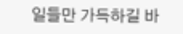일들만 가득하길 바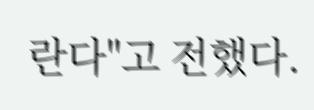란다"고 전했다.